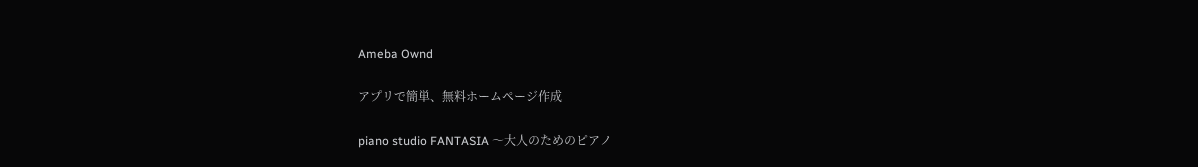Ameba Ownd

アプリで簡単、無料ホームページ作成

piano studio FANTASIA 〜大人のためのピアノ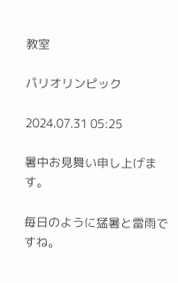教室

パリオリンピック

2024.07.31 05:25

暑中お見舞い申し上げます。

毎日のように猛暑と雷雨ですね。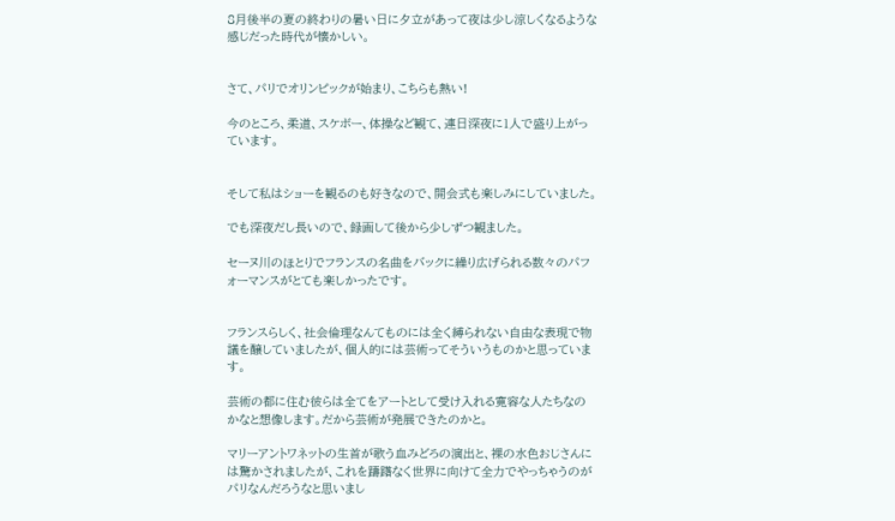8月後半の夏の終わりの暑い日に夕立があって夜は少し涼しくなるような感じだった時代が懐かしい。


さて、パリでオリンピックが始まり、こちらも熱い!

今のところ、柔道、スケボー、体操など観て、連日深夜に1人で盛り上がっています。


そして私はショーを観るのも好きなので、開会式も楽しみにしていました。

でも深夜だし長いので、録画して後から少しずつ観ました。

セーヌ川のほとりでフランスの名曲をバックに繰り広げられる数々のパフォーマンスがとても楽しかったです。


フランスらしく、社会倫理なんてものには全く縛られない自由な表現で物議を醸していましたが、個人的には芸術ってそういうものかと思っています。

芸術の都に住む彼らは全てをアートとして受け入れる寛容な人たちなのかなと想像します。だから芸術が発展できたのかと。

マリーアントワネットの生首が歌う血みどろの演出と、裸の水色おじさんには驚かされましたが、これを躊躇なく世界に向けて全力でやっちゃうのがパリなんだろうなと思いまし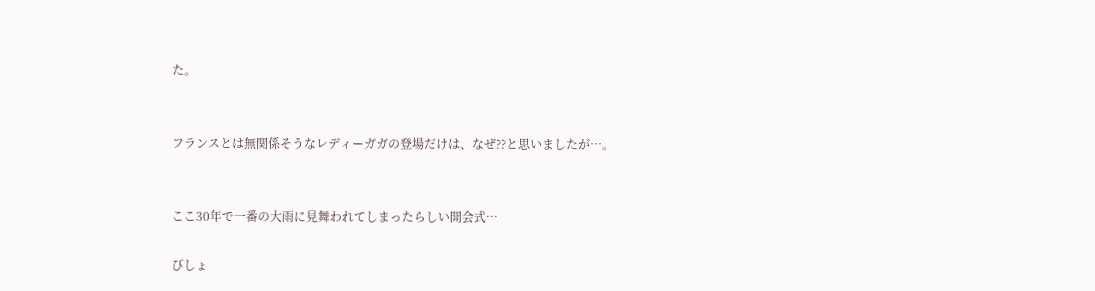た。


フランスとは無関係そうなレディーガガの登場だけは、なぜ??と思いましたが…。


ここ30年で一番の大雨に見舞われてしまったらしい開会式…

びしょ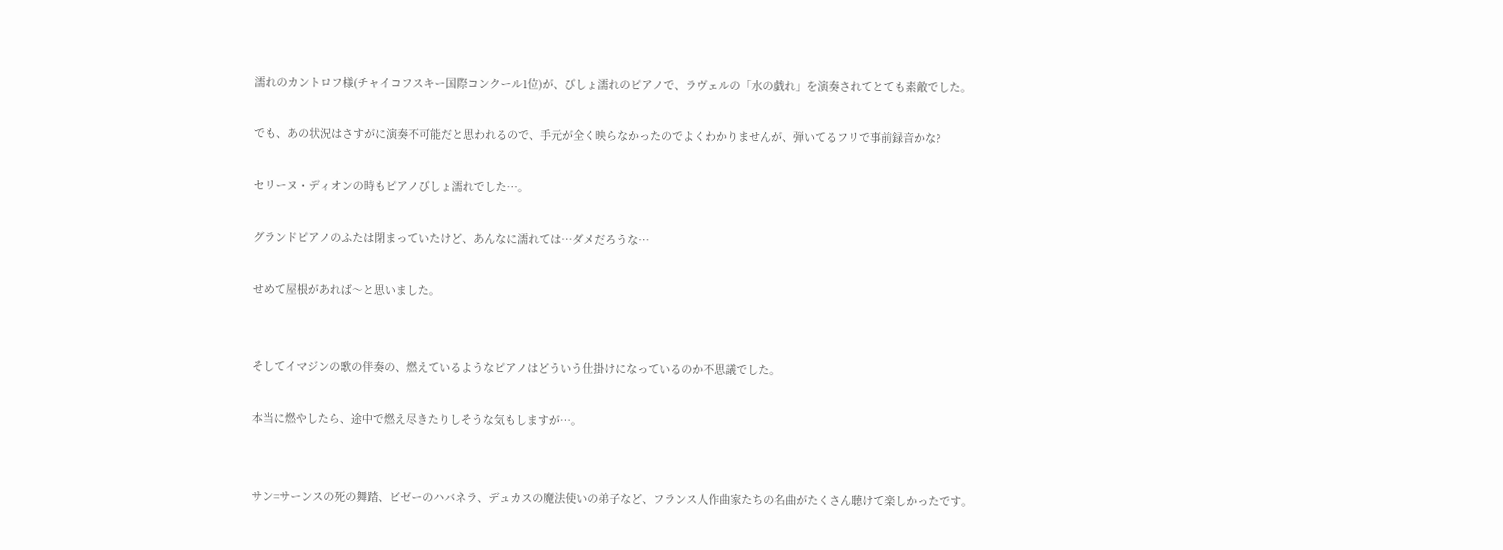濡れのカントロフ様(チャイコフスキー国際コンクール1位)が、びしょ濡れのピアノで、ラヴェルの「水の戯れ」を演奏されてとても素敵でした。

でも、あの状況はさすがに演奏不可能だと思われるので、手元が全く映らなかったのでよくわかりませんが、弾いてるフリで事前録音かな?

セリーヌ・ディオンの時もピアノびしょ濡れでした…。

グランドピアノのふたは閉まっていたけど、あんなに濡れては…ダメだろうな…

せめて屋根があれば〜と思いました。


そしてイマジンの歌の伴奏の、燃えているようなピアノはどういう仕掛けになっているのか不思議でした。

本当に燃やしたら、途中で燃え尽きたりしそうな気もしますが…。


サン=サーンスの死の舞踏、ビゼーのハバネラ、デュカスの魔法使いの弟子など、フランス人作曲家たちの名曲がたくさん聴けて楽しかったです。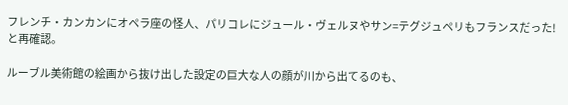フレンチ・カンカンにオペラ座の怪人、パリコレにジュール・ヴェルヌやサン=テグジュペリもフランスだった!と再確認。

ルーブル美術館の絵画から抜け出した設定の巨大な人の顔が川から出てるのも、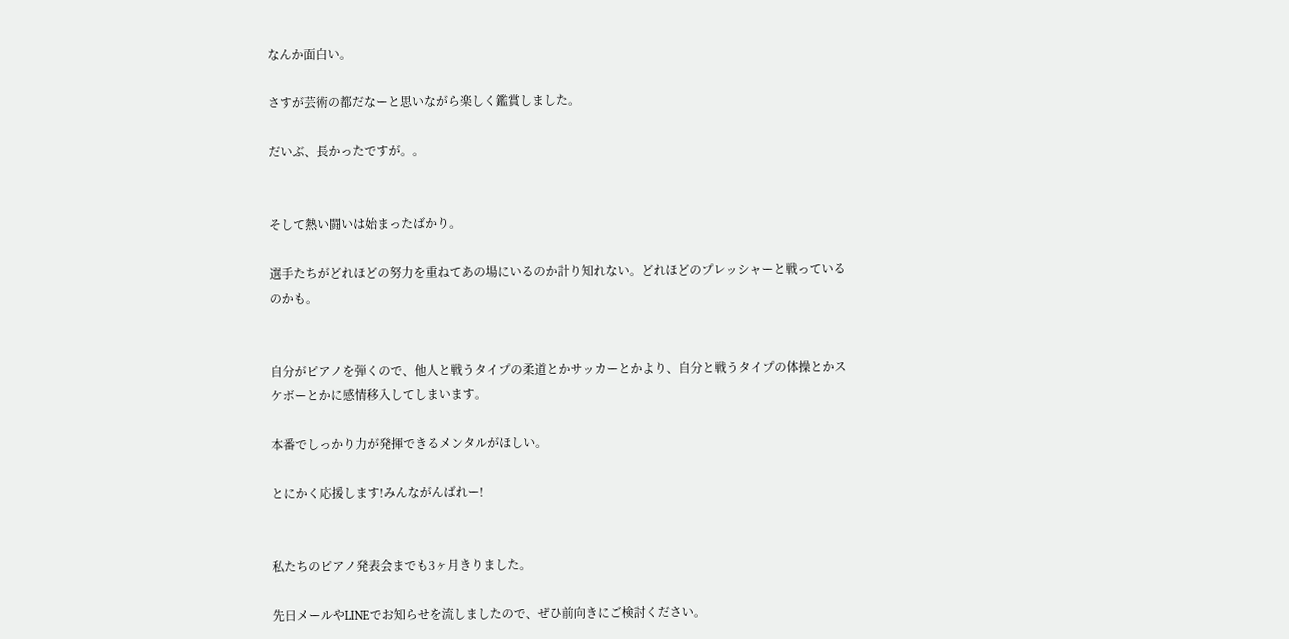なんか面白い。

さすが芸術の都だなーと思いながら楽しく鑑賞しました。

だいぶ、長かったですが。。


そして熱い闘いは始まったばかり。

選手たちがどれほどの努力を重ねてあの場にいるのか計り知れない。どれほどのプレッシャーと戦っているのかも。


自分がピアノを弾くので、他人と戦うタイプの柔道とかサッカーとかより、自分と戦うタイプの体操とかスケボーとかに感情移入してしまいます。

本番でしっかり力が発揮できるメンタルがほしい。

とにかく応援します!みんながんばれー!


私たちのピアノ発表会までも3ヶ月きりました。

先日メールやLINEでお知らせを流しましたので、ぜひ前向きにご検討ください。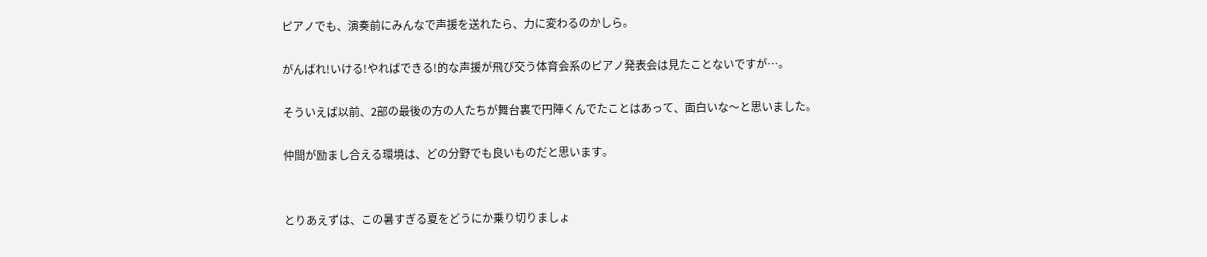ピアノでも、演奏前にみんなで声援を送れたら、力に変わるのかしら。

がんばれ!いける!やればできる!的な声援が飛び交う体育会系のピアノ発表会は見たことないですが…。

そういえば以前、2部の最後の方の人たちが舞台裏で円陣くんでたことはあって、面白いな〜と思いました。

仲間が励まし合える環境は、どの分野でも良いものだと思います。


とりあえずは、この暑すぎる夏をどうにか乗り切りましょ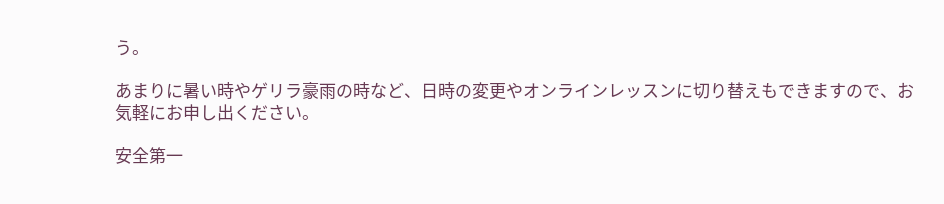う。

あまりに暑い時やゲリラ豪雨の時など、日時の変更やオンラインレッスンに切り替えもできますので、お気軽にお申し出ください。

安全第一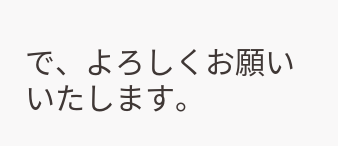で、よろしくお願いいたします。